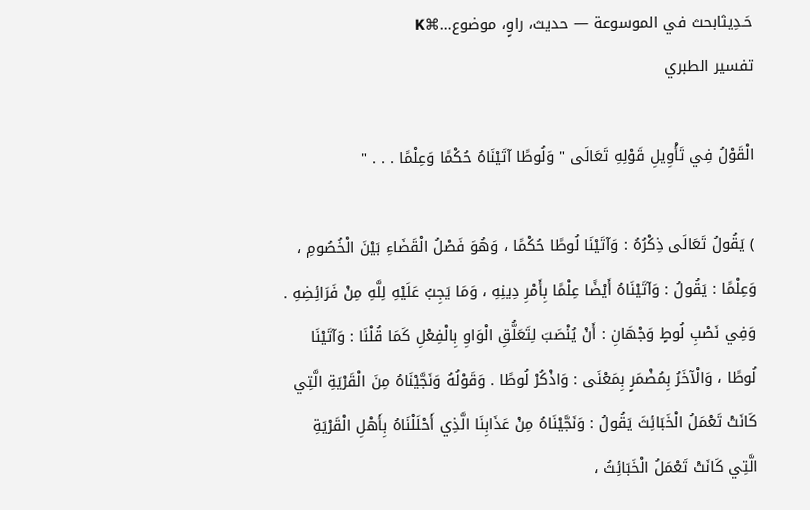حَـدِيثابحث في الموسوعة — حديث، راوٍ، موضوع…⌘K
تفسير الطبري

الْقَوْلُ فِي تَأْوِيلِ قَوْلِهِ تَعَالَى " وَلُوطًا آتَيْنَاهُ حُكْمًا وَعِلْمًا . . . "

) يَقُولُ تَعَالَى ذِكْرُهُ : وَآتَيْنَا لُوطًا حُكْمًا ، وَهُوَ فَصْلُ الْقَضَاءِ بَيْنَ الْخُصُومِ ، وَعِلْمًا : يَقُولُ : وَآتَيْنَاهُ أَيْضًا عِلْمًا بِأَمْرِ دِينِهِ ، وَمَا يَجِبُ عَلَيْهِ لِلَّهِ مِنْ فَرَائِضِهِ . وَفِي نَصْبِ لُوطٍ وَجْهَانِ : أَنْ يُنْصَبَ لِتَعَلُّقِ الْوَاوِ بِالْفِعْلِ كَمَا قُلْنَا : وَآتَيْنَا لُوطًا ، وَالْآخَرُ بِمُضْمَرٍ بِمَعْنَى : وَاذْكُرْ لُوطًا . وَقَوْلُهُ وَنَجَّيْنَاهُ مِنَ الْقَرْيَةِ الَّتِي كَانَتْ تَعْمَلُ الْخَبَائِثَ يَقُولُ : وَنَجَّيْنَاهُ مِنْ عَذَابِنَا الَّذِي أَحْلَلْنَاهُ بِأَهْلِ الْقَرْيَةِ الَّتِي كَانَتْ تَعْمَلُ الْخَبَائِثُ ،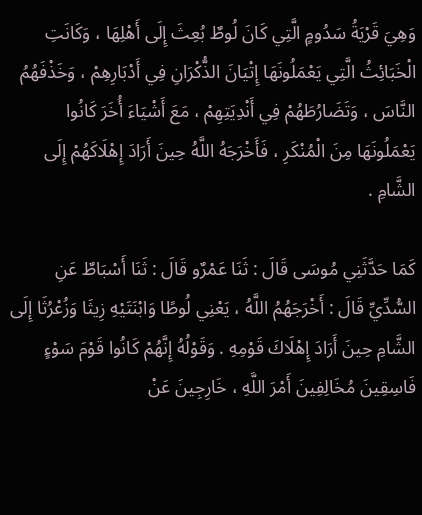وَهِيَ قَرْيَةُ سَدُومٍ الَّتِي كَانَ لُوطٌ بُعِثَ إِلَى أَهْلِهَا ، وَكَانَتِ الْخَبَائِثُ الَّتِي يَعْمَلُونَهَا إِتْيَانَ الذُّكْرَانِ فِي أَدْبَارِهِمْ ، وَخَذْفَهُمُ النَّاسَ ، وَتَضَارُطَهُمْ فِي أَنْدِيَتِهِمْ ، مَعَ أَشْيَاءَ أُخَرَ كَانُوا يَعْمَلُونَهَا مِنَ الْمُنْكَرِ ، فَأَخْرَجَهُ اللَّهُ حِينَ أَرَادَ إِهْلَاكَهُمْ إِلَى الشَّامِ .

كَمَا حَدَّثَنِي مُوسَى قَالَ : ثَنَا عَمْرٌو قَالَ : ثَنَا أَسْبَاطٌ عَنِ السُّدِّيِّ قَالَ : أَخْرَجَهُمُ اللَّهُ ، يَعْنِي لُوطًا وَابْنَتَيْهِ زِيثَا وَزُعْرُثَا إِلَى الشَّامِ حِينَ أَرَادَ إِهْلَاكَ قَوْمِهِ . وَقَوْلُهُ إِنَّهُمْ كَانُوا قَوْمَ سَوْءٍ فَاسِقِينَ مُخَالِفِينَ أَمْرَ اللَّهِ ، خَارِجِينَ عَنْ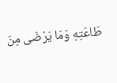طَاعَتِهِ وَمَا يَرْضَى مِنَ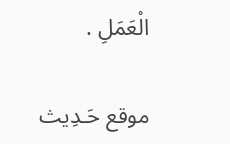الْعَمَلِ .

موقع حَـدِيث